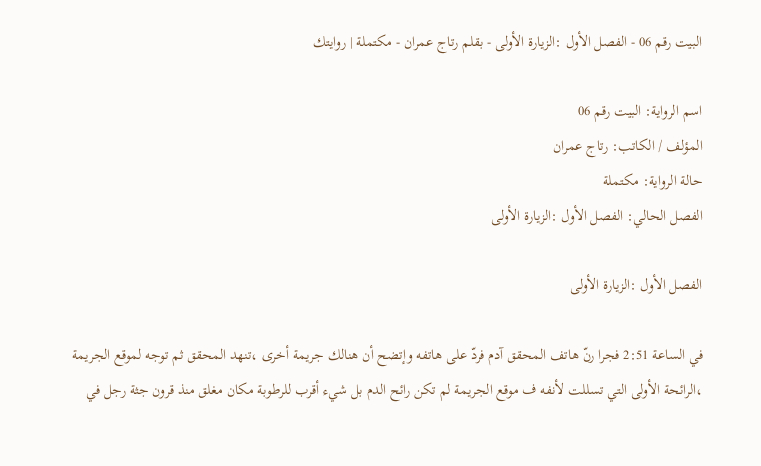البيت رقم 06 - الفصل الأول :الزيارة الأولى - بقلم رتاج عمران - مكتملة | روايتك

اسم الرواية: البيت رقم 06
المؤلف / الكاتب: رتاج عمران
حالة الرواية: مكتملة
الفصل الحالي: الفصل الأول :الزيارة الأولى

الفصل الأول :الزيارة الأولى

في الساعة 2:51 فجرا رنّ هاتف المحقق آدم فردّ على هاتفه وإتضح أن هنالك جريمة أخرى ،تنهد المحقق ثم توجه لموقع الجريمة ،الرائحة الأولى التي تسللت لأنفه ف موقع الجريمة لم تكن رائح الدم بل شيء أقرب للرطوبة مكان مغلق منذ قرون جثة رجل في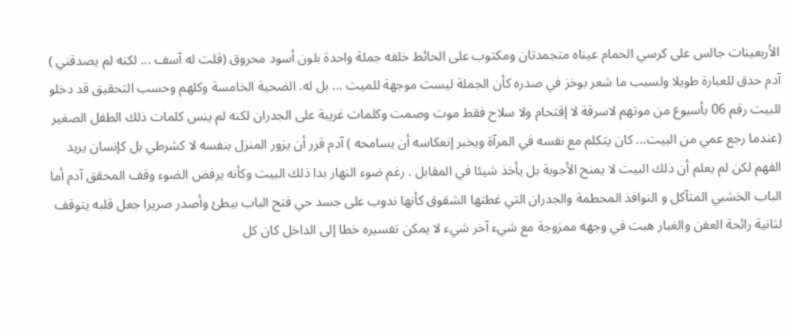الأربعينات جالس على كرسي الحمام عيناه متجمدتان ومكتوب على الحائط خلفه جملة واحدة بلون أسود محروق (قلت له آسف ... لكنه لم يصدقني ) آدم حدق للعبارة طويلا ولسبب ما شعر بوخز في صدره كأن الجملة ليست موجهة للميت ... بل له. الضحية الخامسة وكلهم وحسب التحقيق قد دخلو للبيت رقم 06 بأسبوع من موتهم لاسرقة لا إقتحام ولا سلاح فقط موت وصمت وكلمات غريبة على الجدران لكنه لم ينس كلمات ذلك الطفل الصغير (عندما رجع عمي من البيت... كان يتكلم مع نفسه في المرآة ويخبر إنعكاسه أن يسامحه ) آدم قرر أن يزور المنزل بنفسه لا كشرطي بل كإنسان يريد الفهم لكن لم يعلم أن ذلك البيت لا يمنح الأجوبة بل يأخذ شيئا في المقابل . رغم ضوء النهار بدا ذلك البيت وكأنه يرفض الضوء وقف المحقق آدم أما الباب الخشبي المتآكل و النوافذ المحطمة والجدران التي غطتها الشقوق كأنها ندوب على جسد حي فتح الباب ببطئ وأصدر صريرا جعل قلبه يتوقف لثانية رائحة العفن والغبار هبت في وجهه ممزوجة مع شيء آخر شيء لا يمكن تفسيره خطا إلى الداخل كان كل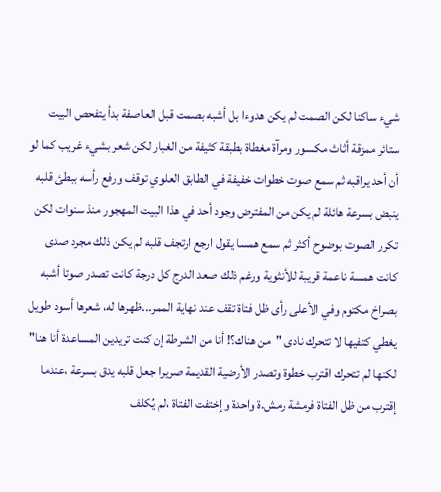شيء ساكنا لكن الصمت لم يكن هدوءا بل أشبه بصمت قبل العاصفة بدأ يتفحص البيت ستائر ممزقة أثاث مكسور ومرآة مغطاة بطبقة كثيفة من الغبار لكن شعر بشيء غريب كما لو أن أحد يراقبه ثم سمع صوت خطوات خفيفة في الطابق العلوي توقف ورفع رأسه ببطئ قلبه ينبض بسرعة هائلة لم يكن من المفترض وجود أحد في هذا البيت المهجور منذ سنوات لكن تكرر الصوت بوضوح أكثر ثم سمع همسا يقول ارجع ارتجف قلبه لم يكن ذلك مجرد صدى كانت همسة ناعمة قريبة للأنثوية ورغم ذلك صعد الدرج كل درجة كانت تصدر صوتا أشبه بصراخ مكتوم وفي الأعلى رأى ظل فتاة تقف عند نهاية الممر...ظهرها له، شعرها أسود طويل يغطي كتفيها لا تتحرك نادى "من هناك؟! أنا من الشرطة إن كنت تريدين المساعدة أنا هنا" لكنها لم تتحرك اقترب خطوة وتصدر الأرضية القديمة صريرا جعل قلبه يدق بسرعة ،عندما إقترب من ظل الفتاة فرمشة رمش.ة واحدة وإختفت الفتاة ،لم يُكلف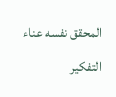المحقق نفسه عناء التفكير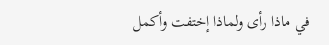في ماذا رأى ولماذا إختفت وأكمل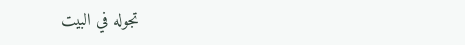تجوله في البيت